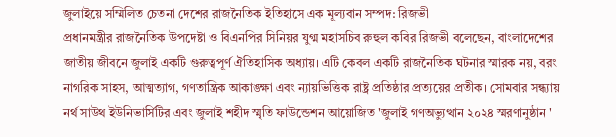জুলাইয়ে সম্মিলিত চেতনা দেশের রাজনৈতিক ইতিহাসে এক মূল্যবান সম্পদ: রিজভী
প্রধানমন্ত্রীর রাজনৈতিক উপদেষ্টা ও বিএনপির সিনিয়র যুগ্ম মহাসচিব রুহুল কবির রিজভী বলেছেন, বাংলাদেশের জাতীয় জীবনে জুলাই একটি গুরুত্বপূর্ণ ঐতিহাসিক অধ্যায়। এটি কেবল একটি রাজনৈতিক ঘটনার স্মারক নয়, বরং নাগরিক সাহস, আত্মত্যাগ, গণতান্ত্রিক আকাঙ্ক্ষা এবং ন্যায়ভিত্তিক রাষ্ট্র প্রতিষ্ঠার প্রত্যয়ের প্রতীক। সোমবার সন্ধ্যায় নর্থ সাউথ ইউনিভার্সিটির এবং জুলাই শহীদ স্মৃতি ফাউন্ডেশন আয়োজিত 'জুলাই গণঅভ্যুত্থান ২০২৪ স্মরণানুষ্ঠান '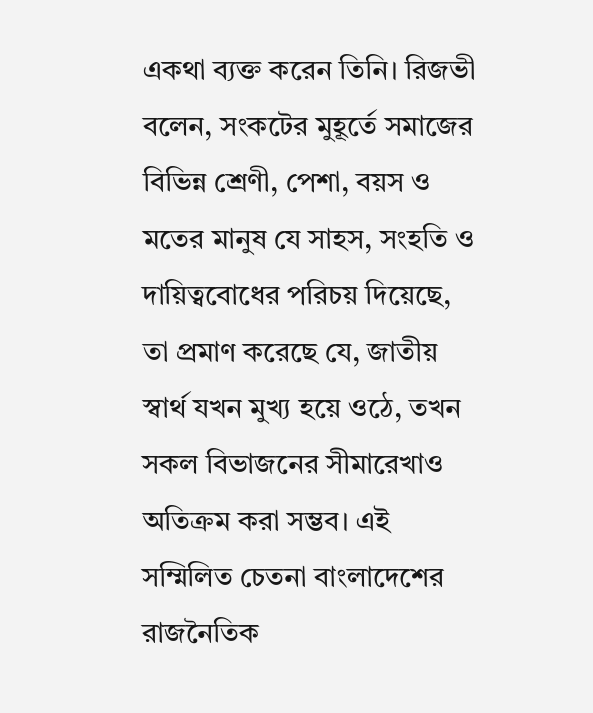একথা ব্যক্ত করেন তিনি। রিজভী বলেন, সংকটের মুহূর্তে সমাজের বিভিন্ন শ্রেণী, পেশা, বয়স ও মতের মানুষ যে সাহস, সংহতি ও দায়িত্ববোধের পরিচয় দিয়েছে, তা প্রমাণ করেছে যে, জাতীয় স্বার্থ যখন মুখ্য হয়ে ওঠে, তখন সকল বিভাজনের সীমারেখাও অতিক্রম করা সম্ভব। এই সম্মিলিত চেতনা বাংলাদেশের রাজনৈতিক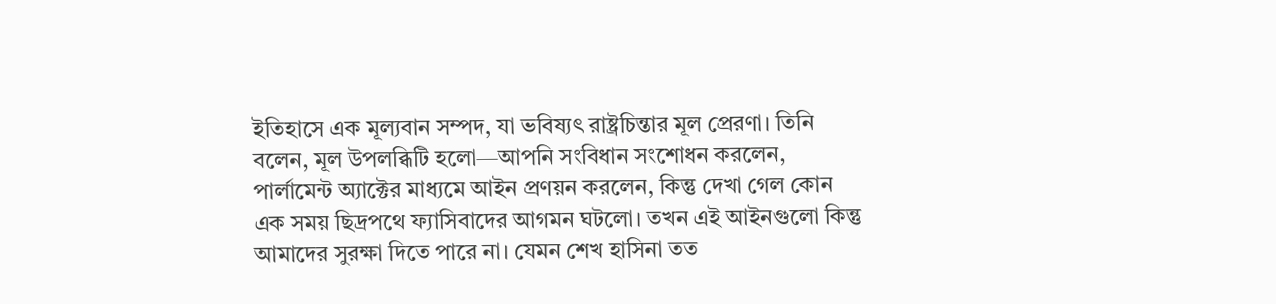ইতিহাসে এক মূল্যবান সম্পদ, যা ভবিষ্যৎ রাষ্ট্রচিন্তার মূল প্রেরণা। তিনি বলেন, মূল উপলব্ধিটি হলো—আপনি সংবিধান সংশোধন করলেন, পার্লামেন্ট অ্যাক্টের মাধ্যমে আইন প্রণয়ন করলেন, কিন্তু দেখা গেল কোন এক সময় ছিদ্রপথে ফ্যাসিবাদের আগমন ঘটলো। তখন এই আইনগুলো কিন্তু আমাদের সুরক্ষা দিতে পারে না। যেমন শেখ হাসিনা তত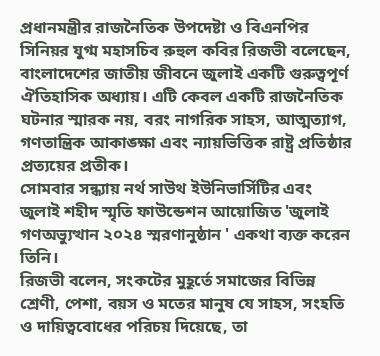প্রধানমন্ত্রীর রাজনৈতিক উপদেষ্টা ও বিএনপির সিনিয়র যুগ্ম মহাসচিব রুহুল কবির রিজভী বলেছেন, বাংলাদেশের জাতীয় জীবনে জুলাই একটি গুরুত্বপূর্ণ ঐতিহাসিক অধ্যায়। এটি কেবল একটি রাজনৈতিক ঘটনার স্মারক নয়, বরং নাগরিক সাহস, আত্মত্যাগ, গণতান্ত্রিক আকাঙ্ক্ষা এবং ন্যায়ভিত্তিক রাষ্ট্র প্রতিষ্ঠার প্রত্যয়ের প্রতীক।
সোমবার সন্ধ্যায় নর্থ সাউথ ইউনিভার্সিটির এবং জুলাই শহীদ স্মৃতি ফাউন্ডেশন আয়োজিত 'জুলাই গণঅভ্যুত্থান ২০২৪ স্মরণানুষ্ঠান ' একথা ব্যক্ত করেন তিনি।
রিজভী বলেন, সংকটের মুহূর্তে সমাজের বিভিন্ন শ্রেণী, পেশা, বয়স ও মতের মানুষ যে সাহস, সংহতি ও দায়িত্ববোধের পরিচয় দিয়েছে, তা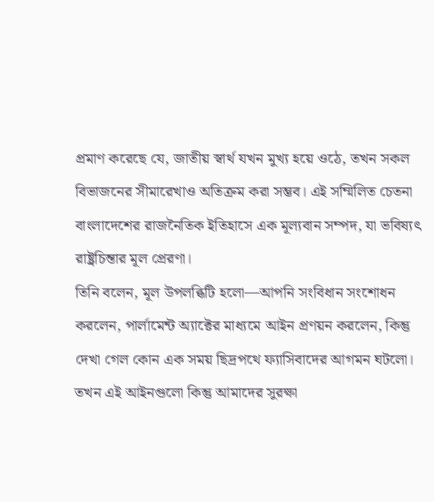প্রমাণ করেছে যে, জাতীয় স্বার্থ যখন মুখ্য হয়ে ওঠে, তখন সকল বিভাজনের সীমারেখাও অতিক্রম করা সম্ভব। এই সম্মিলিত চেতনা বাংলাদেশের রাজনৈতিক ইতিহাসে এক মূল্যবান সম্পদ, যা ভবিষ্যৎ রাষ্ট্রচিন্তার মূল প্রেরণা।
তিনি বলেন, মূল উপলব্ধিটি হলো—আপনি সংবিধান সংশোধন করলেন, পার্লামেন্ট অ্যাক্টের মাধ্যমে আইন প্রণয়ন করলেন, কিন্তু দেখা গেল কোন এক সময় ছিদ্রপথে ফ্যাসিবাদের আগমন ঘটলো। তখন এই আইনগুলো কিন্তু আমাদের সুরক্ষা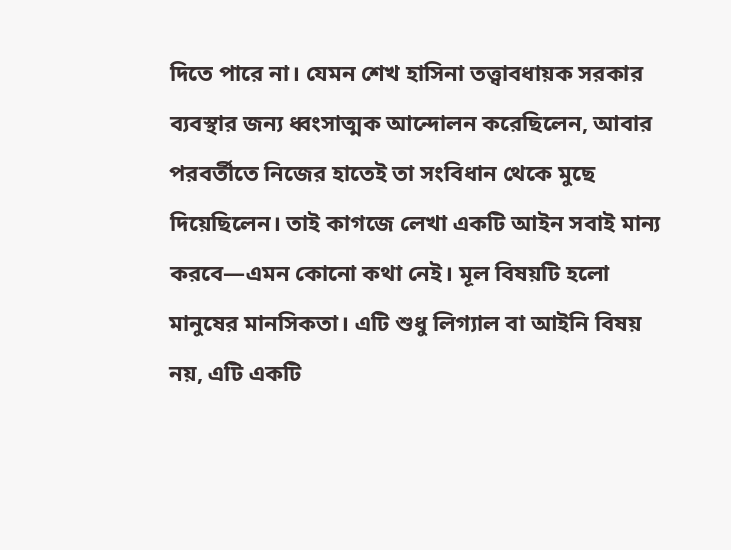দিতে পারে না। যেমন শেখ হাসিনা তত্ত্বাবধায়ক সরকার ব্যবস্থার জন্য ধ্বংসাত্মক আন্দোলন করেছিলেন, আবার পরবর্তীতে নিজের হাতেই তা সংবিধান থেকে মুছে দিয়েছিলেন। তাই কাগজে লেখা একটি আইন সবাই মান্য করবে—এমন কোনো কথা নেই। মূল বিষয়টি হলো মানুষের মানসিকতা। এটি শুধু লিগ্যাল বা আইনি বিষয় নয়, এটি একটি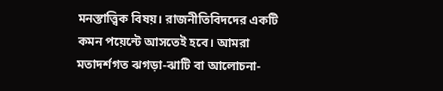মনস্তাত্ত্বিক বিষয়। রাজনীতিবিদদের একটি কমন পয়েন্টে আসতেই হবে। আমরা মতাদর্শগত ঝগড়া-ঝাটি বা আলোচনা-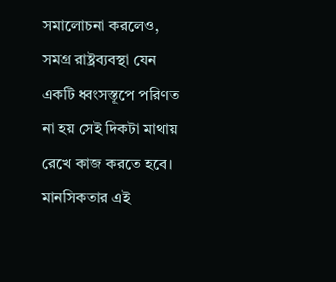সমালোচনা করলেও, সমগ্র রাষ্ট্রব্যবস্থা যেন একটি ধ্বংসস্তূপে পরিণত না হয় সেই দিকটা মাথায় রেখে কাজ করতে হবে। মানসিকতার এই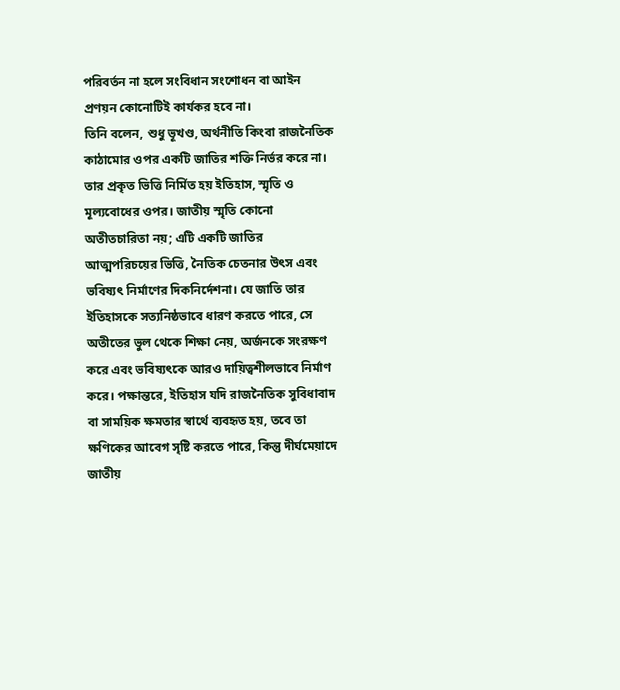পরিবর্তন না হলে সংবিধান সংশোধন বা আইন প্রণয়ন কোনোটিই কার্যকর হবে না।
তিনি বলেন, শুধু ভূখণ্ড, অর্থনীতি কিংবা রাজনৈতিক কাঠামোর ওপর একটি জাতির শক্তি নির্ভর করে না। তার প্রকৃত ভিত্তি নির্মিত হয় ইতিহাস, স্মৃতি ও মূল্যবোধের ওপর। জাতীয় স্মৃতি কোনো অতীতচারিতা নয়; এটি একটি জাতির আত্মপরিচয়ের ভিত্তি, নৈতিক চেতনার উৎস এবং ভবিষ্যৎ নির্মাণের দিকনির্দেশনা। যে জাতি তার ইতিহাসকে সত্যনিষ্ঠভাবে ধারণ করতে পারে, সে অতীতের ভুল থেকে শিক্ষা নেয়, অর্জনকে সংরক্ষণ করে এবং ভবিষ্যৎকে আরও দায়িত্বশীলভাবে নির্মাণ করে। পক্ষান্তরে, ইতিহাস যদি রাজনৈতিক সুবিধাবাদ বা সাময়িক ক্ষমতার স্বার্থে ব্যবহৃত হয়, তবে তা ক্ষণিকের আবেগ সৃষ্টি করতে পারে, কিন্তু দীর্ঘমেয়াদে জাতীয়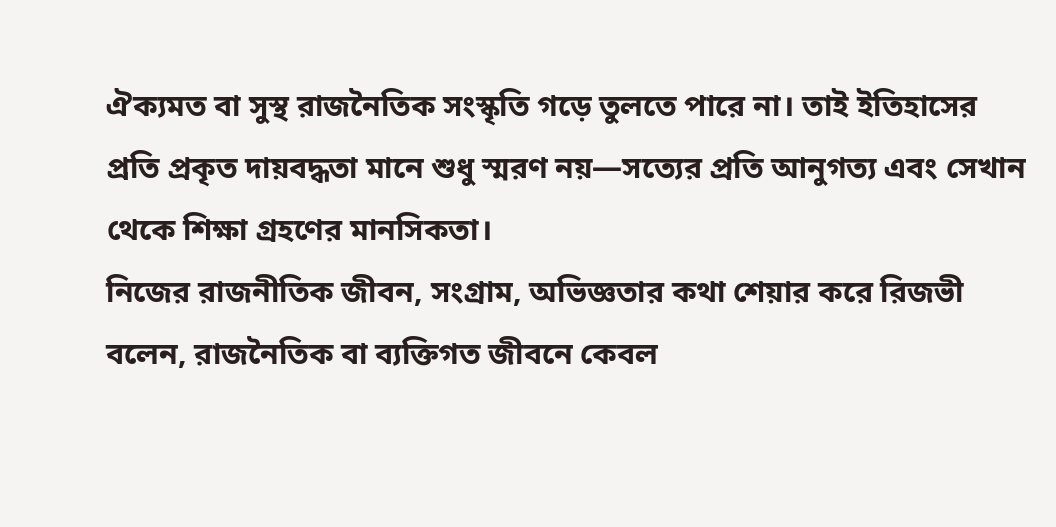ঐক্যমত বা সুস্থ রাজনৈতিক সংস্কৃতি গড়ে তুলতে পারে না। তাই ইতিহাসের প্রতি প্রকৃত দায়বদ্ধতা মানে শুধু স্মরণ নয়—সত্যের প্রতি আনুগত্য এবং সেখান থেকে শিক্ষা গ্রহণের মানসিকতা।
নিজের রাজনীতিক জীবন, সংগ্রাম, অভিজ্ঞতার কথা শেয়ার করে রিজভী বলেন, রাজনৈতিক বা ব্যক্তিগত জীবনে কেবল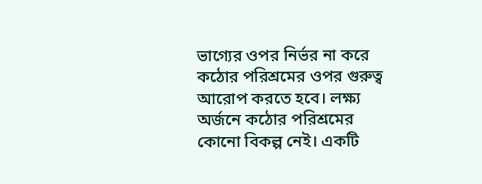ভাগ্যের ওপর নির্ভর না করে কঠোর পরিশ্রমের ওপর গুরুত্ব আরোপ করতে হবে। লক্ষ্য অর্জনে কঠোর পরিশ্রমের কোনো বিকল্প নেই। একটি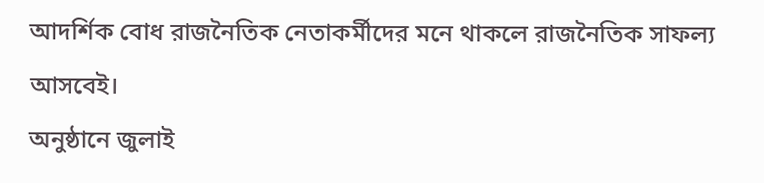আদর্শিক বোধ রাজনৈতিক নেতাকর্মীদের মনে থাকলে রাজনৈতিক সাফল্য আসবেই।
অনুষ্ঠানে জুলাই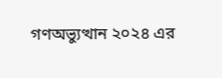গণঅভ্যুত্থান ২০২৪ এর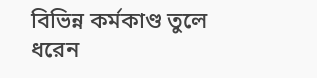বিভিন্ন কর্মকাণ্ড তুলে ধরেন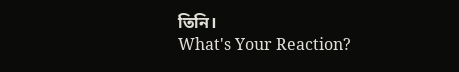তিনি।
What's Your Reaction?